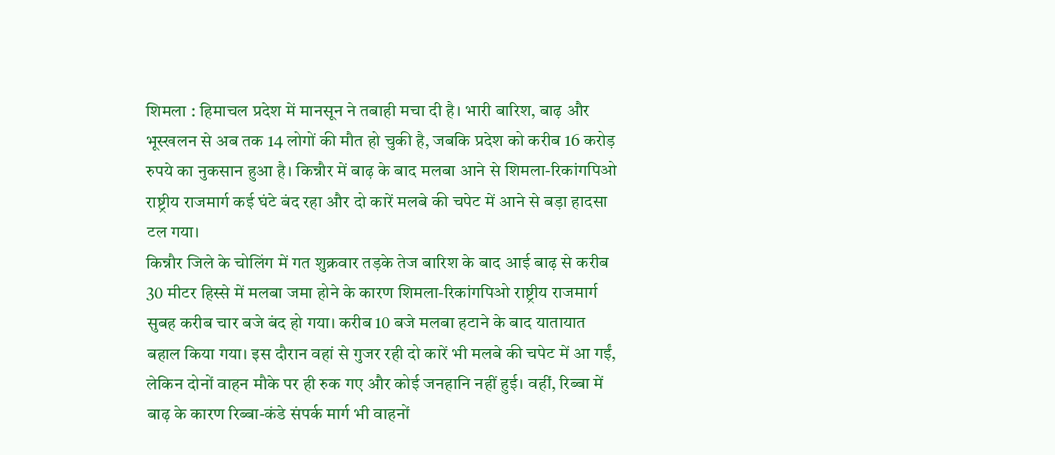शिमला : हिमाचल प्रदेश में मानसून ने तबाही मचा दी है। भारी बारिश, बाढ़ और भूस्खलन से अब तक 14 लोगों की मौत हो चुकी है, जबकि प्रदेश को करीब 16 करोड़ रुपये का नुकसान हुआ है। किन्नौर में बाढ़ के बाद मलबा आने से शिमला-रिकांगपिओ राष्ट्रीय राजमार्ग कई घंटे बंद रहा और दो कारें मलबे की चपेट में आने से बड़ा हादसा टल गया।
किन्नौर जिले के चोलिंग में गत शुक्रवार तड़के तेज बारिश के बाद आई बाढ़ से करीब 30 मीटर हिस्से में मलबा जमा होने के कारण शिमला-रिकांगपिओ राष्ट्रीय राजमार्ग सुबह करीब चार बजे बंद हो गया। करीब 10 बजे मलबा हटाने के बाद यातायात बहाल किया गया। इस दौरान वहां से गुजर रही दो कारें भी मलबे की चपेट में आ गईं, लेकिन दोनों वाहन मौके पर ही रुक गए और कोई जनहानि नहीं हुई। वहीं, रिब्बा में बाढ़ के कारण रिब्बा-कंडे संपर्क मार्ग भी वाहनों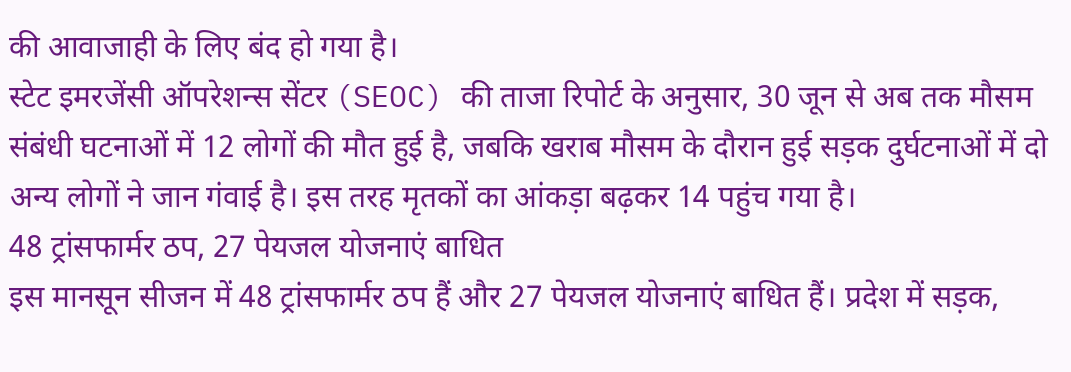की आवाजाही के लिए बंद हो गया है।
स्टेट इमरजेंसी ऑपरेशन्स सेंटर (SEOC) की ताजा रिपोर्ट के अनुसार, 30 जून से अब तक मौसम संबंधी घटनाओं में 12 लोगों की मौत हुई है, जबकि खराब मौसम के दौरान हुई सड़क दुर्घटनाओं में दो अन्य लोगों ने जान गंवाई है। इस तरह मृतकों का आंकड़ा बढ़कर 14 पहुंच गया है।
48 ट्रांसफार्मर ठप, 27 पेयजल योजनाएं बाधित
इस मानसून सीजन में 48 ट्रांसफार्मर ठप हैं और 27 पेयजल योजनाएं बाधित हैं। प्रदेश में सड़क,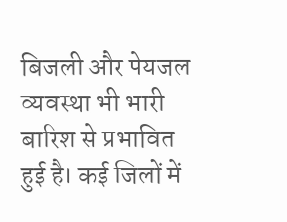बिजली और पेयजल व्यवस्था भी भारी बारिश से प्रभावित हुई है। कई जिलों में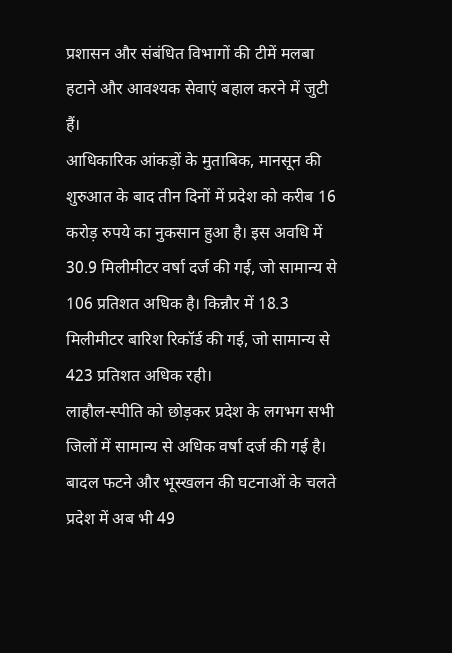प्रशासन और संबंधित विभागों की टीमें मलबा हटाने और आवश्यक सेवाएं बहाल करने में जुटी हैं।
आधिकारिक आंकड़ों के मुताबिक, मानसून की शुरुआत के बाद तीन दिनों में प्रदेश को करीब 16 करोड़ रुपये का नुकसान हुआ है। इस अवधि में 30.9 मिलीमीटर वर्षा दर्ज की गई, जो सामान्य से 106 प्रतिशत अधिक है। किन्नौर में 18.3 मिलीमीटर बारिश रिकॉर्ड की गई, जो सामान्य से 423 प्रतिशत अधिक रही।
लाहौल-स्पीति को छोड़कर प्रदेश के लगभग सभी जिलों में सामान्य से अधिक वर्षा दर्ज की गई है। बादल फटने और भूस्खलन की घटनाओं के चलते प्रदेश में अब भी 49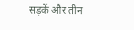सड़कें और तीन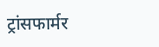ट्रांसफार्मर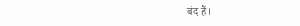बंद हैं।